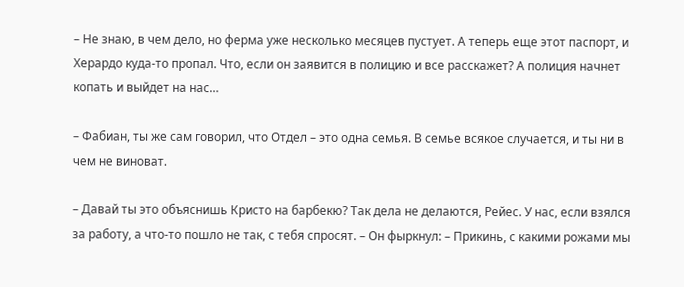– Не знаю, в чем дело, но ферма уже несколько месяцев пустует. А теперь еще этот паспорт, и Херардо куда-то пропал. Что, если он заявится в полицию и все расскажет? А полиция начнет копать и выйдет на нас…

– Фабиан, ты же сам говорил, что Отдел – это одна семья. В семье всякое случается, и ты ни в чем не виноват.

– Давай ты это объяснишь Кристо на барбекю? Так дела не делаются, Рейес. У нас, если взялся за работу, а что-то пошло не так, с тебя спросят. – Он фыркнул: – Прикинь, с какими рожами мы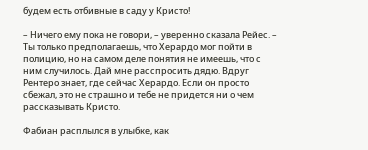будем есть отбивные в саду у Кристо!

– Ничего ему пока не говори, – уверенно сказала Рейес. – Ты только предполагаешь, что Херардо мог пойти в полицию, но на самом деле понятия не имеешь, что с ним случилось. Дай мне расспросить дядю. Вдруг Рентеро знает, где сейчас Херардо. Если он просто сбежал, это не страшно и тебе не придется ни о чем рассказывать Кристо.

Фабиан расплылся в улыбке, как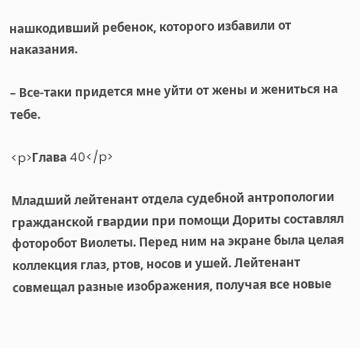нашкодивший ребенок, которого избавили от наказания.

– Все-таки придется мне уйти от жены и жениться на тебе.

<p>Глава 40</p>

Младший лейтенант отдела судебной антропологии гражданской гвардии при помощи Дориты составлял фоторобот Виолеты. Перед ним на экране была целая коллекция глаз, ртов, носов и ушей. Лейтенант совмещал разные изображения, получая все новые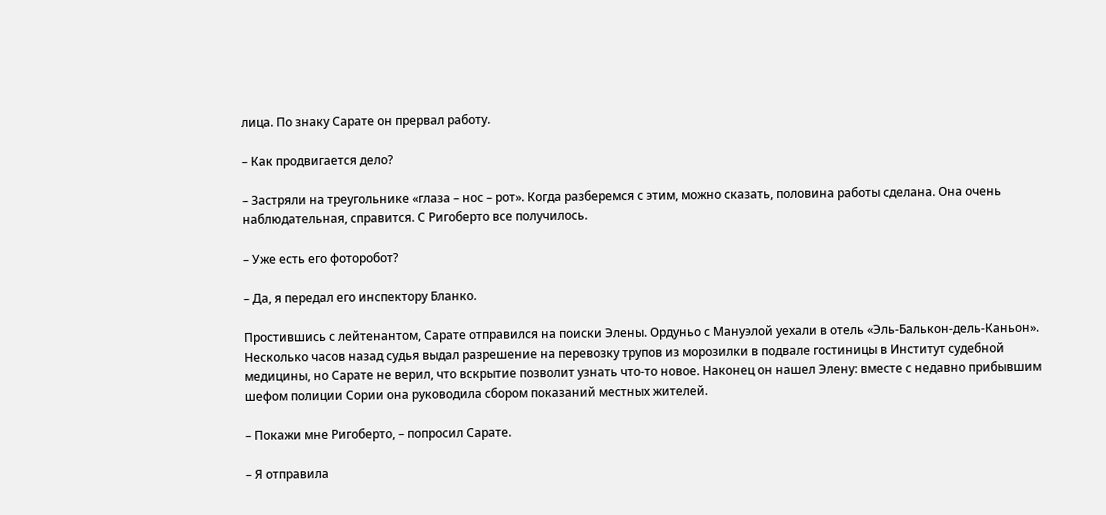лица. По знаку Сарате он прервал работу.

– Как продвигается дело?

– Застряли на треугольнике «глаза – нос – рот». Когда разберемся с этим, можно сказать, половина работы сделана. Она очень наблюдательная, справится. С Ригоберто все получилось.

– Уже есть его фоторобот?

– Да, я передал его инспектору Бланко.

Простившись с лейтенантом, Сарате отправился на поиски Элены. Ордуньо с Мануэлой уехали в отель «Эль-Балькон-дель-Каньон». Несколько часов назад судья выдал разрешение на перевозку трупов из морозилки в подвале гостиницы в Институт судебной медицины, но Сарате не верил, что вскрытие позволит узнать что-то новое. Наконец он нашел Элену: вместе с недавно прибывшим шефом полиции Сории она руководила сбором показаний местных жителей.

– Покажи мне Ригоберто, – попросил Сарате.

– Я отправила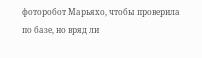фоторобот Марьяхо, чтобы проверила по базе, но вряд ли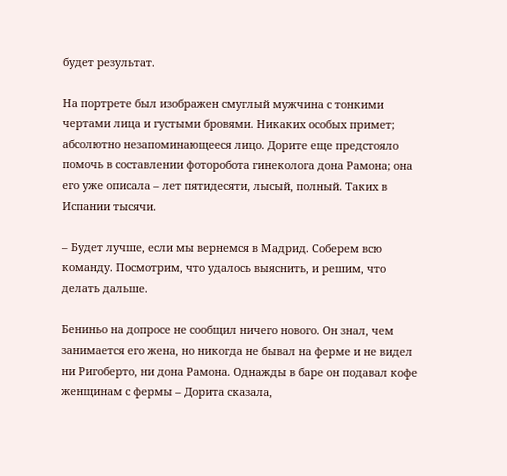будет результат.

На портрете был изображен смуглый мужчина с тонкими чертами лица и густыми бровями. Никаких особых примет; абсолютно незапоминающееся лицо. Дорите еще предстояло помочь в составлении фоторобота гинеколога дона Рамона; она его уже описала – лет пятидесяти, лысый, полный. Таких в Испании тысячи.

– Будет лучше, если мы вернемся в Мадрид. Соберем всю команду. Посмотрим, что удалось выяснить, и решим, что делать дальше.

Бениньо на допросе не сообщил ничего нового. Он знал, чем занимается его жена, но никогда не бывал на ферме и не видел ни Ригоберто, ни дона Рамона. Однажды в баре он подавал кофе женщинам с фермы – Дорита сказала,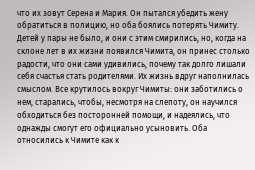что их зовут Серена и Мария. Он пытался убедить жену обратиться в полицию, но оба боялись потерять Чимиту. Детей у пары не было, и они с этим смирились, но, когда на склоне лет в их жизни появился Чимита, он принес столько радости, что они сами удивились, почему так долго лишали себя счастья стать родителями. Их жизнь вдруг наполнилась смыслом. Все крутилось вокруг Чимиты: они заботились о нем, старались, чтобы, несмотря на слепоту, он научился обходиться без посторонней помощи, и надеялись, что однажды смогут его официально усыновить. Оба относились к Чимите как к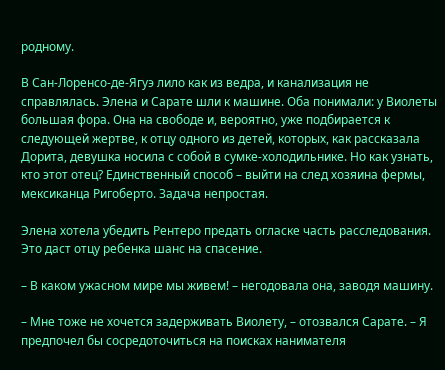родному.

В Сан-Лоренсо-де-Ягуэ лило как из ведра, и канализация не справлялась. Элена и Сарате шли к машине. Оба понимали: у Виолеты большая фора. Она на свободе и, вероятно, уже подбирается к следующей жертве, к отцу одного из детей, которых, как рассказала Дорита, девушка носила с собой в сумке-холодильнике. Но как узнать, кто этот отец? Единственный способ – выйти на след хозяина фермы, мексиканца Ригоберто. Задача непростая.

Элена хотела убедить Рентеро предать огласке часть расследования. Это даст отцу ребенка шанс на спасение.

– В каком ужасном мире мы живем! – негодовала она, заводя машину.

– Мне тоже не хочется задерживать Виолету, – отозвался Сарате. – Я предпочел бы сосредоточиться на поисках нанимателя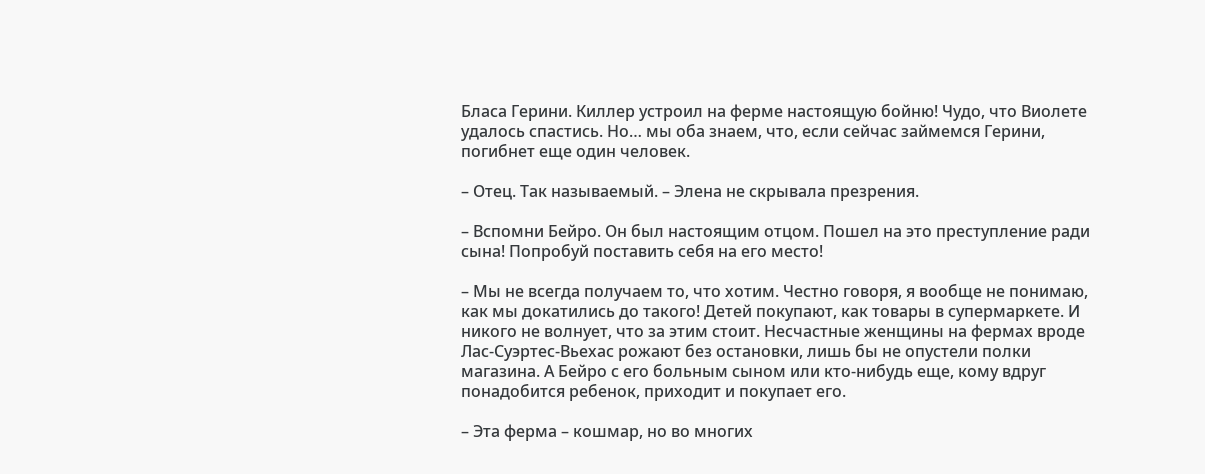Бласа Герини. Киллер устроил на ферме настоящую бойню! Чудо, что Виолете удалось спастись. Но… мы оба знаем, что, если сейчас займемся Герини, погибнет еще один человек.

– Отец. Так называемый. – Элена не скрывала презрения.

– Вспомни Бейро. Он был настоящим отцом. Пошел на это преступление ради сына! Попробуй поставить себя на его место!

– Мы не всегда получаем то, что хотим. Честно говоря, я вообще не понимаю, как мы докатились до такого! Детей покупают, как товары в супермаркете. И никого не волнует, что за этим стоит. Несчастные женщины на фермах вроде Лас-Суэртес-Вьехас рожают без остановки, лишь бы не опустели полки магазина. А Бейро с его больным сыном или кто-нибудь еще, кому вдруг понадобится ребенок, приходит и покупает его.

– Эта ферма – кошмар, но во многих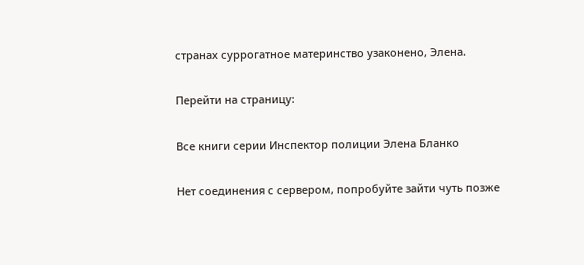странах суррогатное материнство узаконено, Элена.

Перейти на страницу:

Все книги серии Инспектор полиции Элена Бланко

Нет соединения с сервером, попробуйте зайти чуть позже